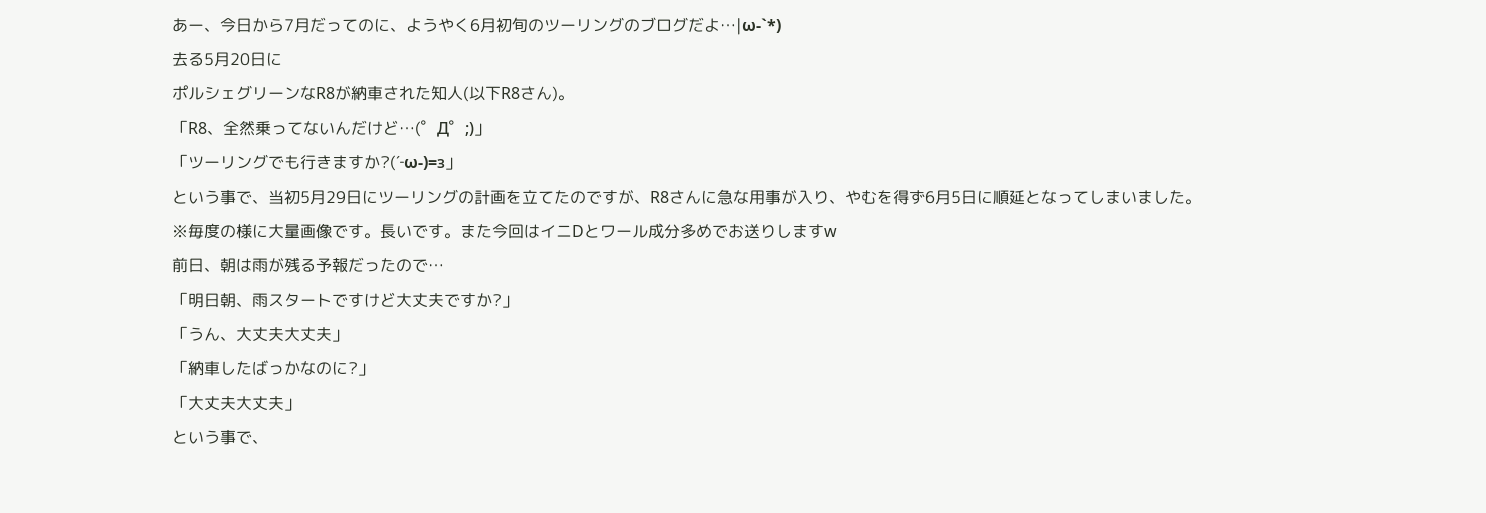あー、今日から7月だってのに、ようやく6月初旬のツーリングのブログだよ…|ω-`*)
去る5月20日に
ポルシェグリーンなR8が納車された知人(以下R8さん)。
「R8、全然乗ってないんだけど…(゜Д゜;)」
「ツーリングでも行きますか?(´‐ω‐)=з」
という事で、当初5月29日にツーリングの計画を立てたのですが、R8さんに急な用事が入り、やむを得ず6月5日に順延となってしまいました。
※毎度の様に大量画像です。長いです。また今回はイニDとワール成分多めでお送りしますw
前日、朝は雨が残る予報だったので…
「明日朝、雨スタートですけど大丈夫ですか?」
「うん、大丈夫大丈夫」
「納車したばっかなのに?」
「大丈夫大丈夫」
という事で、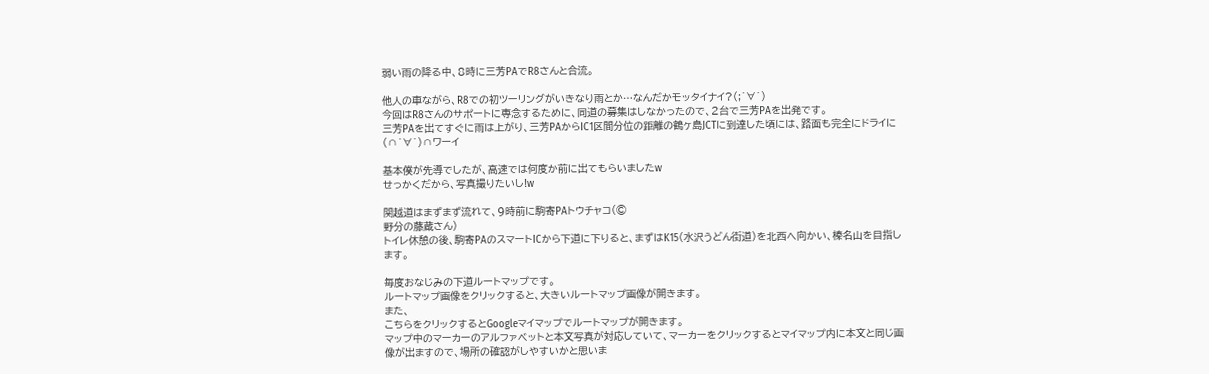弱い雨の降る中、8時に三芳PAでR8さんと合流。

他人の車ながら、R8での初ツーリングがいきなり雨とか…なんだかモッタイナイ?(;´∀`)
今回はR8さんのサポートに専念するために、同道の募集はしなかったので、2台で三芳PAを出発です。
三芳PAを出てすぐに雨は上がり、三芳PAからIC1区間分位の距離の鶴ヶ島JCTに到達した頃には、路面も完全にドライに(∩´∀`)∩ワーイ

基本僕が先導でしたが、高速では何度か前に出てもらいましたw
せっかくだから、写真撮りたいし!w

関越道はまずまず流れて、9時前に駒寄PAトウチャコ(©
野分の藤蔵さん)
トイレ休憩の後、駒寄PAのスマートICから下道に下りると、まずはK15(水沢うどん街道)を北西へ向かい、榛名山を目指します。

毎度おなじみの下道ルートマップです。
ルートマップ画像をクリックすると、大きいルートマップ画像が開きます。
また、
こちらをクリックするとGoogleマイマップでルートマップが開きます。
マップ中のマーカーのアルファベットと本文写真が対応していて、マーカーをクリックするとマイマップ内に本文と同じ画像が出ますので、場所の確認がしやすいかと思いま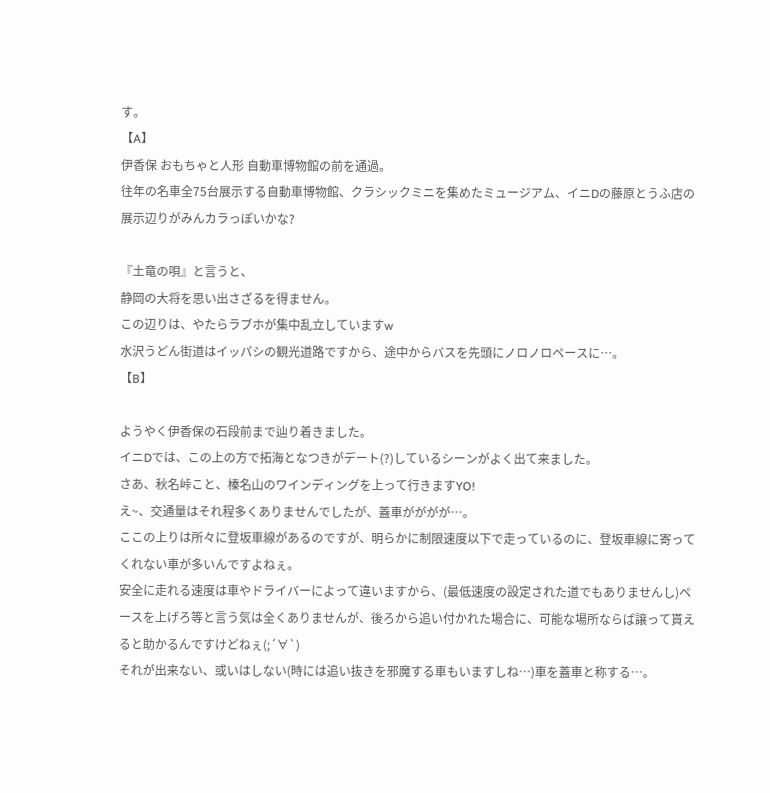す。
【A】
伊香保 おもちゃと人形 自動車博物館の前を通過。
往年の名車全75台展示する自動車博物館、クラシックミニを集めたミュージアム、イニDの藤原とうふ店の展示辺りがみんカラっぽいかな?

『土竜の唄』と言うと、
静岡の大将を思い出さざるを得ません。
この辺りは、やたらラブホが集中乱立していますw
水沢うどん街道はイッパシの観光道路ですから、途中からバスを先頭にノロノロペースに…。
【B】

ようやく伊香保の石段前まで辿り着きました。
イニDでは、この上の方で拓海となつきがデート(?)しているシーンがよく出て来ました。
さあ、秋名峠こと、榛名山のワインディングを上って行きますYO!
え~、交通量はそれ程多くありませんでしたが、蓋車がががが…。
ここの上りは所々に登坂車線があるのですが、明らかに制限速度以下で走っているのに、登坂車線に寄ってくれない車が多いんですよねぇ。
安全に走れる速度は車やドライバーによって違いますから、(最低速度の設定された道でもありませんし)ペースを上げろ等と言う気は全くありませんが、後ろから追い付かれた場合に、可能な場所ならば譲って貰えると助かるんですけどねぇ(;´∀`)
それが出来ない、或いはしない(時には追い抜きを邪魔する車もいますしね…)車を蓋車と称する…。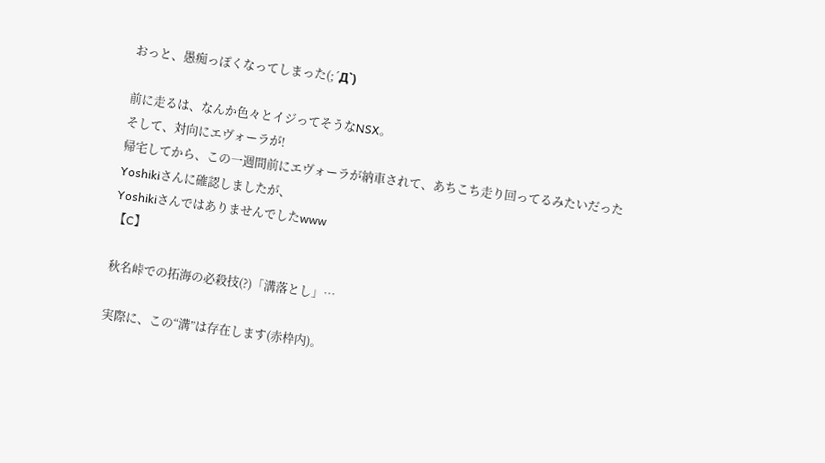おっと、愚痴っぽくなってしまった(;´Д`)

前に走るは、なんか色々とイジってそうなNSX。
そして、対向にエヴォーラが!
帰宅してから、この一週間前にエヴォーラが納車されて、あちこち走り回ってるみたいだった
Yoshikiさんに確認しましたが、
Yoshikiさんではありませんでしたwww
【C】

秋名峠での拓海の必殺技(?)「溝落とし」…

実際に、この“溝”は存在します(赤枠内)。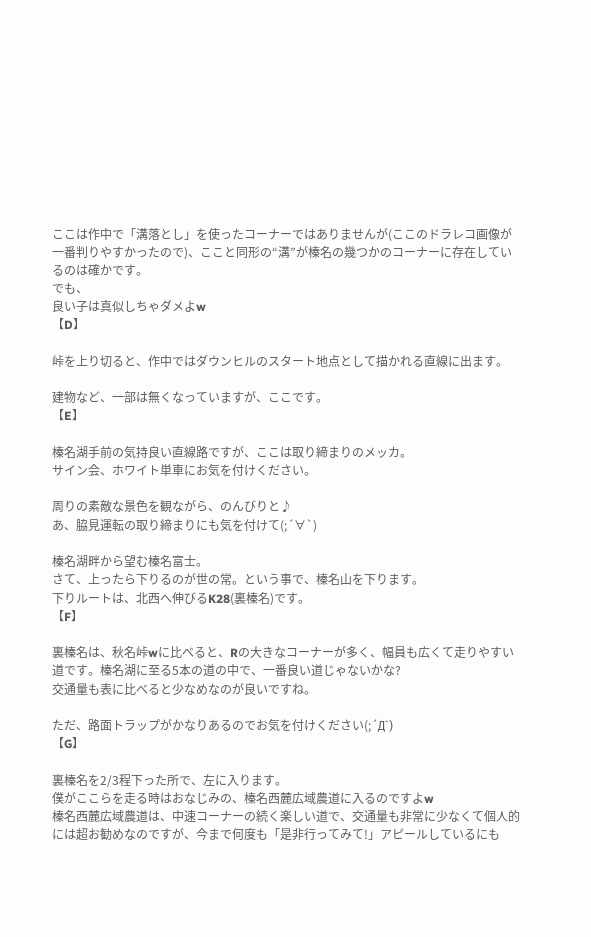ここは作中で「溝落とし」を使ったコーナーではありませんが(ここのドラレコ画像が一番判りやすかったので)、ここと同形の“溝”が榛名の幾つかのコーナーに存在しているのは確かです。
でも、
良い子は真似しちゃダメよw
【D】

峠を上り切ると、作中ではダウンヒルのスタート地点として描かれる直線に出ます。

建物など、一部は無くなっていますが、ここです。
【E】

榛名湖手前の気持良い直線路ですが、ここは取り締まりのメッカ。
サイン会、ホワイト単車にお気を付けください。

周りの素敵な景色を観ながら、のんびりと♪
あ、脇見運転の取り締まりにも気を付けて(;´∀`)

榛名湖畔から望む榛名富士。
さて、上ったら下りるのが世の常。という事で、榛名山を下ります。
下りルートは、北西へ伸びるK28(裏榛名)です。
【F】

裏榛名は、秋名峠wに比べると、Rの大きなコーナーが多く、幅員も広くて走りやすい道です。榛名湖に至る5本の道の中で、一番良い道じゃないかな?
交通量も表に比べると少なめなのが良いですね。

ただ、路面トラップがかなりあるのでお気を付けください(;´Д`)
【G】

裏榛名を2/3程下った所で、左に入ります。
僕がここらを走る時はおなじみの、榛名西麓広域農道に入るのですよw
榛名西麓広域農道は、中速コーナーの続く楽しい道で、交通量も非常に少なくて個人的には超お勧めなのですが、今まで何度も「是非行ってみて!」アピールしているにも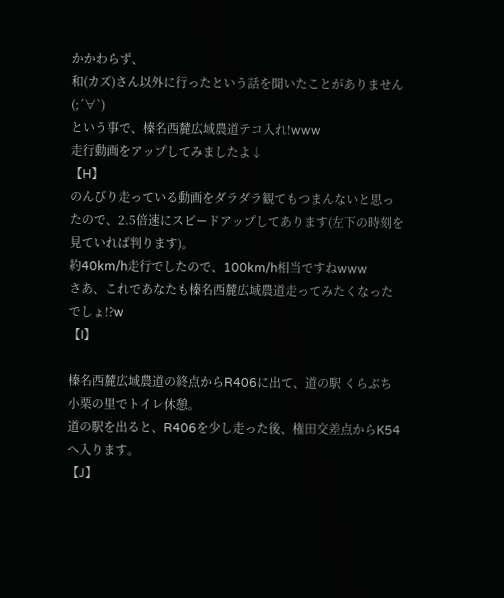かかわらず、
和(カズ)さん以外に行ったという話を聞いたことがありません(;´∀`)
という事で、榛名西麓広域農道テコ入れ!www
走行動画をアップしてみましたよ↓
【H】
のんびり走っている動画をダラダラ観てもつまんないと思ったので、2.5倍速にスピードアップしてあります(左下の時刻を見ていれば判ります)。
約40km/h走行でしたので、100km/h相当ですねwww
さあ、これであなたも榛名西麓広域農道走ってみたくなったでしょ!?w
【I】

榛名西麓広域農道の終点からR406に出て、道の駅 くらぶち小栗の里でトイレ休憩。
道の駅を出ると、R406を少し走った後、権田交差点からK54へ入ります。
【J】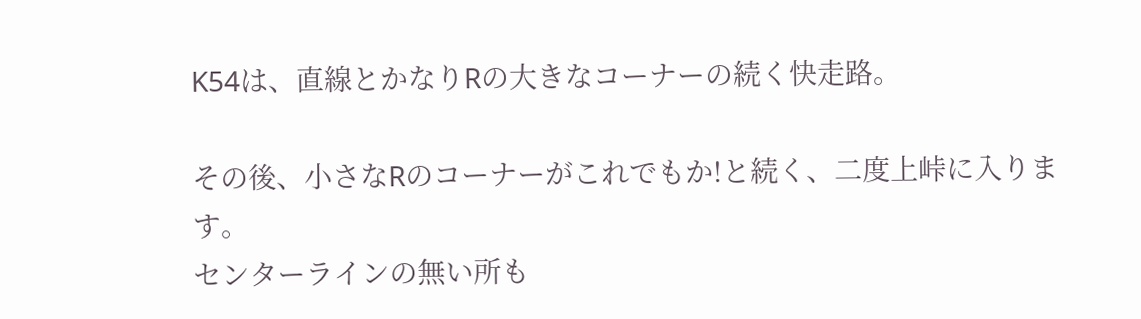K54は、直線とかなりRの大きなコーナーの続く快走路。

その後、小さなRのコーナーがこれでもか!と続く、二度上峠に入ります。
センターラインの無い所も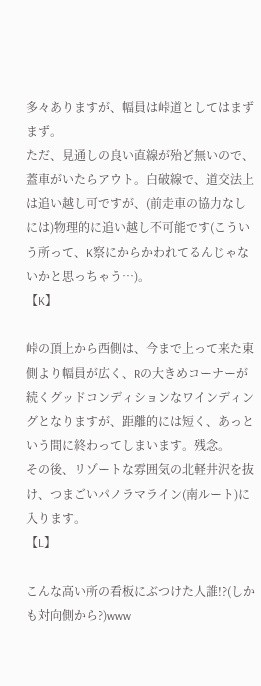多々ありますが、幅員は峠道としてはまずまず。
ただ、見通しの良い直線が殆ど無いので、蓋車がいたらアウト。白破線で、道交法上は追い越し可ですが、(前走車の協力なしには)物理的に追い越し不可能です(こういう所って、K察にからかわれてるんじゃないかと思っちゃう…)。
【K】

峠の頂上から西側は、今まで上って来た東側より幅員が広く、Rの大きめコーナーが続くグッドコンディションなワインディングとなりますが、距離的には短く、あっという間に終わってしまいます。残念。
その後、リゾートな雰囲気の北軽井沢を抜け、つまごいパノラマライン(南ルート)に入ります。
【L】

こんな高い所の看板にぶつけた人誰!?(しかも対向側から?)www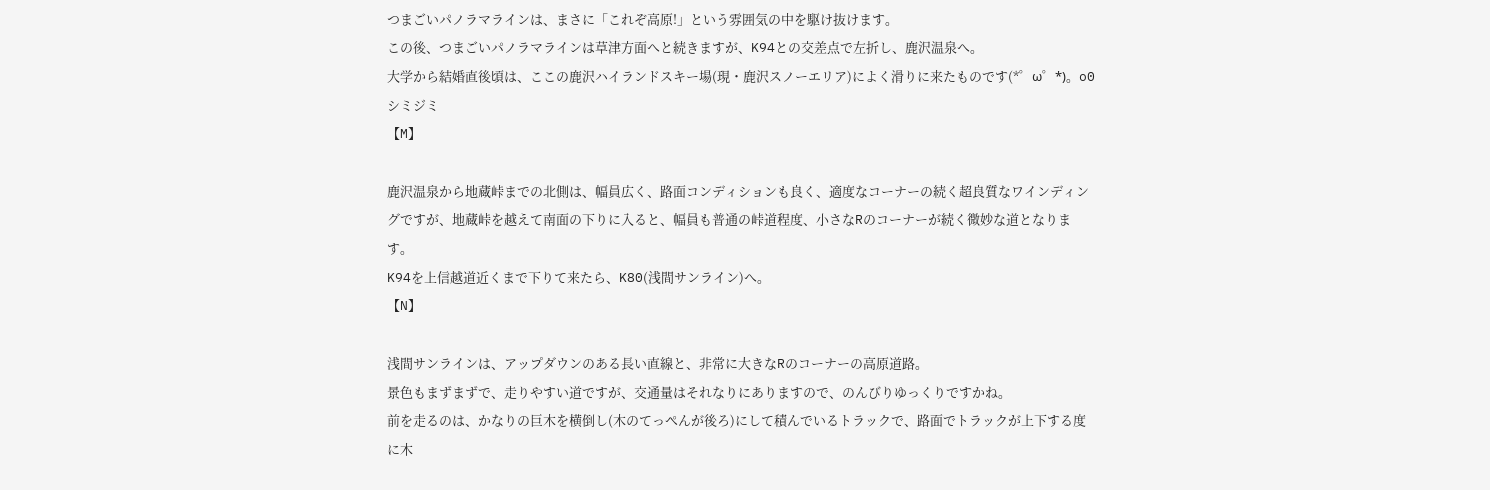つまごいパノラマラインは、まさに「これぞ高原!」という雰囲気の中を駆け抜けます。
この後、つまごいパノラマラインは草津方面へと続きますが、K94との交差点で左折し、鹿沢温泉へ。
大学から結婚直後頃は、ここの鹿沢ハイランドスキー場(現・鹿沢スノーエリア)によく滑りに来たものです(*゜ω゜*)。o0シミジミ
【M】

鹿沢温泉から地蔵峠までの北側は、幅員広く、路面コンディションも良く、適度なコーナーの続く超良質なワインディングですが、地蔵峠を越えて南面の下りに入ると、幅員も普通の峠道程度、小さなRのコーナーが続く微妙な道となります。
K94を上信越道近くまで下りて来たら、K80(浅間サンライン)へ。
【N】

浅間サンラインは、アップダウンのある長い直線と、非常に大きなRのコーナーの高原道路。
景色もまずまずで、走りやすい道ですが、交通量はそれなりにありますので、のんびりゆっくりですかね。
前を走るのは、かなりの巨木を横倒し(木のてっぺんが後ろ)にして積んでいるトラックで、路面でトラックが上下する度に木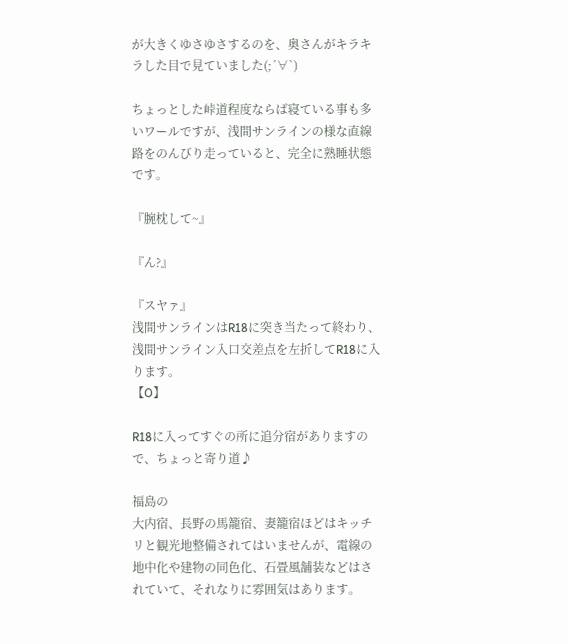が大きくゆさゆさするのを、奥さんがキラキラした目で見ていました(;´∀`)

ちょっとした峠道程度ならば寝ている事も多いワールですが、浅間サンラインの様な直線路をのんびり走っていると、完全に熟睡状態です。

『腕枕して~』

『ん?』

『スヤァ』
浅間サンラインはR18に突き当たって終わり、浅間サンライン入口交差点を左折してR18に入ります。
【O】

R18に入ってすぐの所に追分宿がありますので、ちょっと寄り道♪

福島の
大内宿、長野の馬籠宿、妻籠宿ほどはキッチリと観光地整備されてはいませんが、電線の地中化や建物の同色化、石畳風舗装などはされていて、それなりに雰囲気はあります。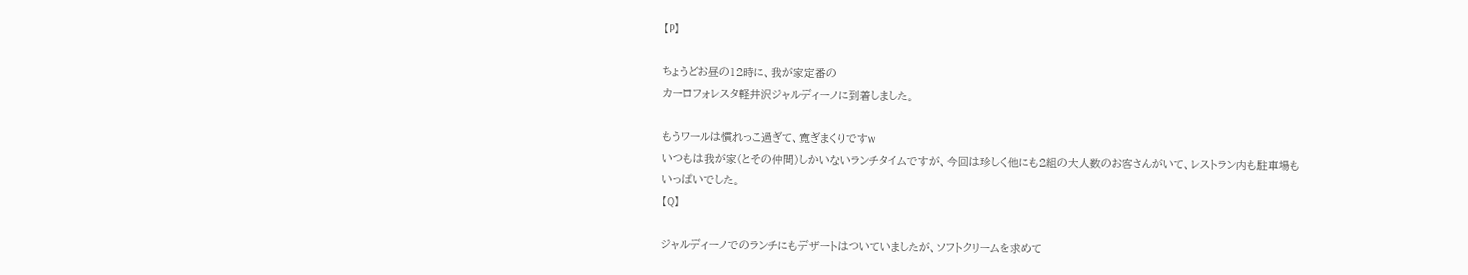【P】

ちょうどお昼の12時に、我が家定番の
カーロフォレスタ軽井沢ジャルディーノに到着しました。

もうワールは慣れっこ過ぎて、寛ぎまくりですw
いつもは我が家(とその仲間)しかいないランチタイムですが、今回は珍しく他にも2組の大人数のお客さんがいて、レストラン内も駐車場もいっぱいでした。
【Q】

ジャルディーノでのランチにもデザートはついていましたが、ソフトクリームを求めて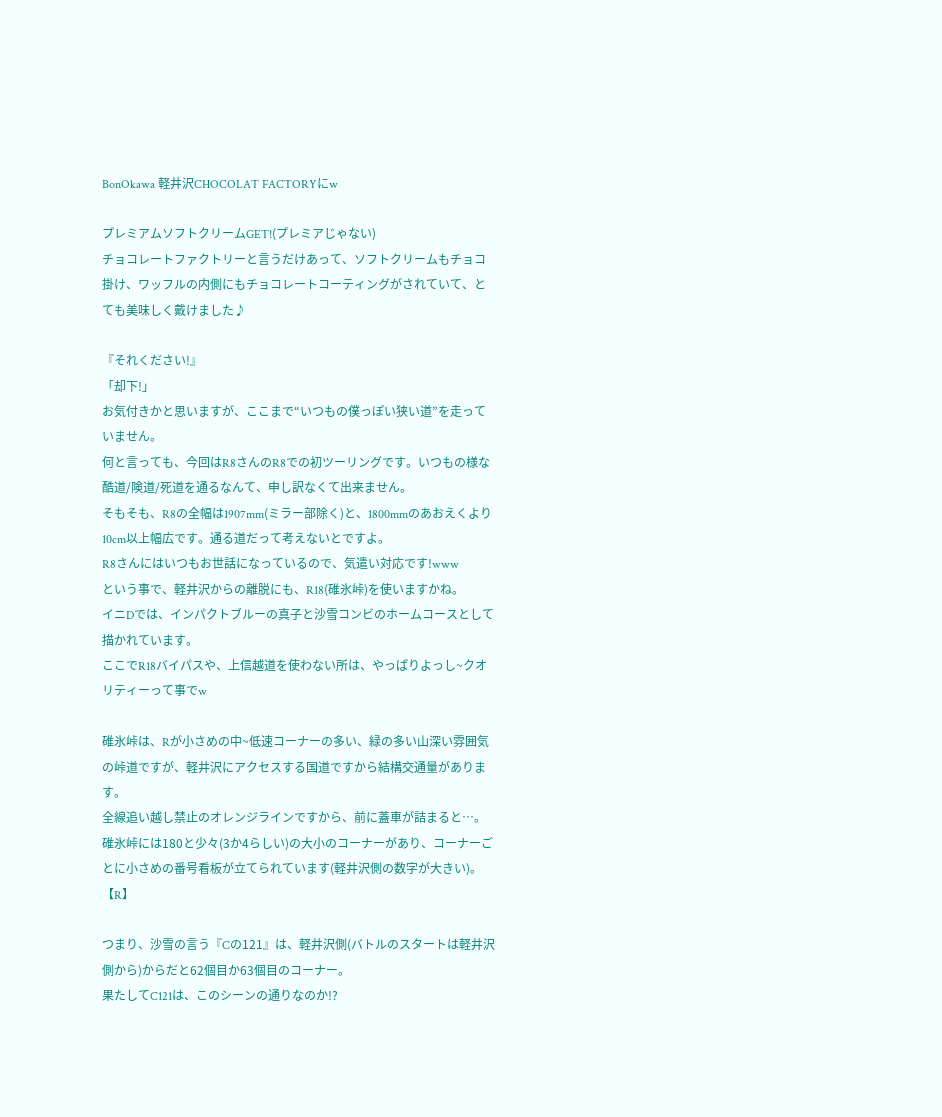BonOkawa 軽井沢CHOCOLAT FACTORYにw

プレミアムソフトクリームGET!(プレミアじゃない)
チョコレートファクトリーと言うだけあって、ソフトクリームもチョコ掛け、ワッフルの内側にもチョコレートコーティングがされていて、とても美味しく戴けました♪

『それください!』
「却下!」
お気付きかと思いますが、ここまで“いつもの僕っぽい狭い道”を走っていません。
何と言っても、今回はR8さんのR8での初ツーリングです。いつもの様な酷道/険道/死道を通るなんて、申し訳なくて出来ません。
そもそも、R8の全幅は1907mm(ミラー部除く)と、1800mmのあおえくより10cm以上幅広です。通る道だって考えないとですよ。
R8さんにはいつもお世話になっているので、気遣い対応です!www
という事で、軽井沢からの離脱にも、R18(碓氷峠)を使いますかね。
イニDでは、インパクトブルーの真子と沙雪コンビのホームコースとして描かれています。
ここでR18バイパスや、上信越道を使わない所は、やっぱりよっし~クオリティーって事でw

碓氷峠は、Rが小さめの中~低速コーナーの多い、緑の多い山深い雰囲気の峠道ですが、軽井沢にアクセスする国道ですから結構交通量があります。
全線追い越し禁止のオレンジラインですから、前に蓋車が詰まると…。
碓氷峠には180と少々(3か4らしい)の大小のコーナーがあり、コーナーごとに小さめの番号看板が立てられています(軽井沢側の数字が大きい)。
【R】

つまり、沙雪の言う『Cの121』は、軽井沢側(バトルのスタートは軽井沢側から)からだと62個目か63個目のコーナー。
果たしてC121は、このシーンの通りなのか!?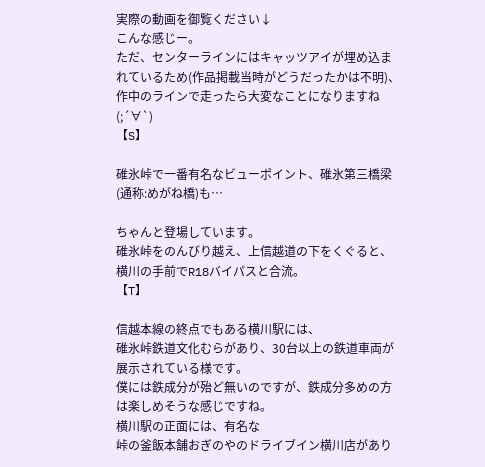実際の動画を御覧ください↓
こんな感じー。
ただ、センターラインにはキャッツアイが埋め込まれているため(作品掲載当時がどうだったかは不明)、作中のラインで走ったら大変なことになりますね(;´∀`)
【S】

碓氷峠で一番有名なビューポイント、碓氷第三橋梁(通称:めがね橋)も…

ちゃんと登場しています。
碓氷峠をのんびり越え、上信越道の下をくぐると、横川の手前でR18バイパスと合流。
【T】

信越本線の終点でもある横川駅には、
碓氷峠鉄道文化むらがあり、30台以上の鉄道車両が展示されている様です。
僕には鉄成分が殆ど無いのですが、鉄成分多めの方は楽しめそうな感じですね。
横川駅の正面には、有名な
峠の釜飯本舗おぎのやのドライブイン横川店があり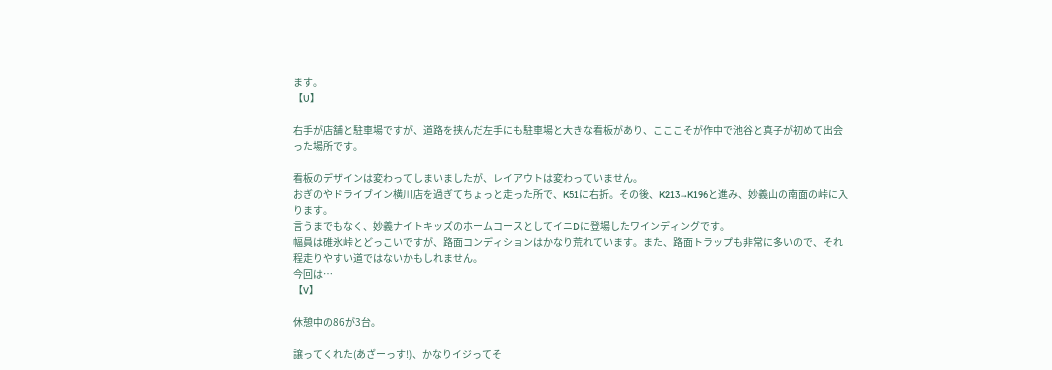ます。
【U】

右手が店舗と駐車場ですが、道路を挟んだ左手にも駐車場と大きな看板があり、こここそが作中で池谷と真子が初めて出会った場所です。

看板のデザインは変わってしまいましたが、レイアウトは変わっていません。
おぎのやドライブイン横川店を過ぎてちょっと走った所で、K51に右折。その後、K213→K196と進み、妙義山の南面の峠に入ります。
言うまでもなく、妙義ナイトキッズのホームコースとしてイニDに登場したワインディングです。
幅員は碓氷峠とどっこいですが、路面コンディションはかなり荒れています。また、路面トラップも非常に多いので、それ程走りやすい道ではないかもしれません。
今回は…
【V】

休憩中の86が3台。

譲ってくれた(あざーっす!)、かなりイジってそ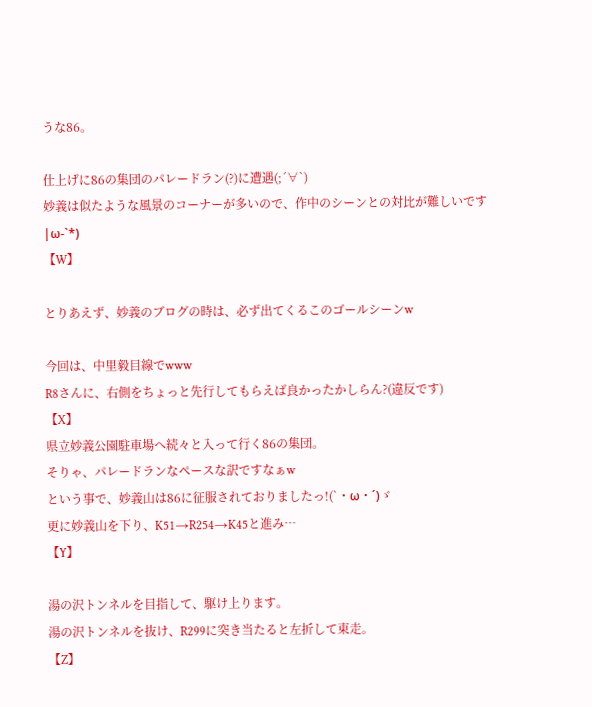うな86。

仕上げに86の集団のパレードラン(?)に遭遇(;´∀`)
妙義は似たような風景のコーナーが多いので、作中のシーンとの対比が難しいです|ω-`*)
【W】

とりあえず、妙義のブログの時は、必ず出てくるこのゴールシーンw

今回は、中里毅目線でwww
R8さんに、右側をちょっと先行してもらえば良かったかしらん?(違反です)
【X】
県立妙義公園駐車場へ続々と入って行く86の集団。
そりゃ、パレードランなペースな訳ですなぁw
という事で、妙義山は86に征服されておりましたっ!(`・ω・´)ゞ
更に妙義山を下り、K51→R254→K45と進み…
【Y】

湯の沢トンネルを目指して、駆け上ります。
湯の沢トンネルを抜け、R299に突き当たると左折して東走。
【Z】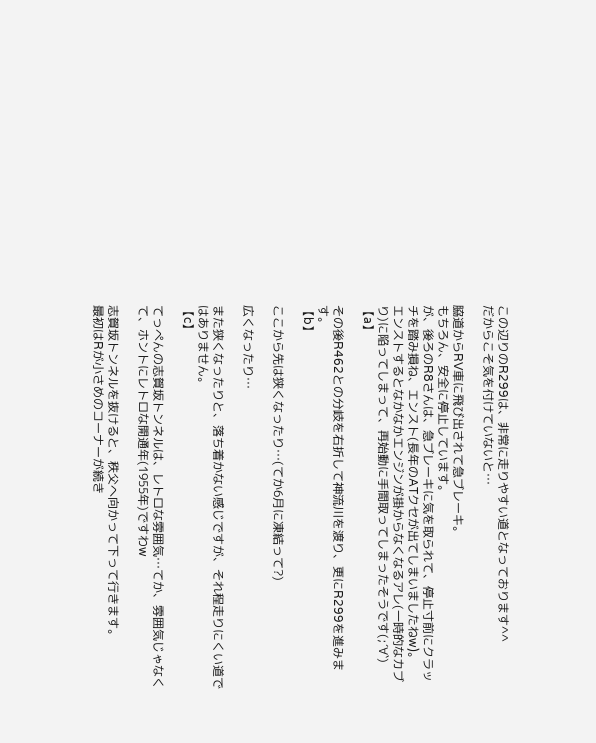この辺りのR299は、非常に走りやすい道となっております^^
だからこそ気を付けていないと…

脇道からRV車に飛び出されて急ブレーキ。
もちろん、安全に停止しています。
が、後ろのR8さんは、急ブレーキに気を取られて、停止寸前にクラッチを踏み損ね、エンスト(長年のATクセが出てしまいましたねw)。
エンストするとなかなかエンジンが掛からなくなるアレ(一時的なカブり)に陥ってしまって、再始動に手間取ってしまったそうです(;´∀`)
【a】

その後R462との分岐を右折して神流川を渡り、更にR299を進みます。
【b】

ここから先は狭くなったり…(てか6月に凍結って?)

広くなったり…

また狭くなったりと、落ち着かない感じですが、それ程走りにくい道ではありません。
【c】

てっぺんの志賀坂トンネルは、レトロな雰囲気…てか、雰囲気じゃなくて、ホントにレトロな開通年(1955年)ですわw

志賀坂トンネルを抜けると、秩父へ向かって下って行きます。
最初はRが小さめのコーナーが続き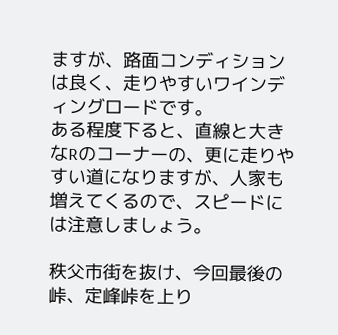ますが、路面コンディションは良く、走りやすいワインディングロードです。
ある程度下ると、直線と大きなRのコーナーの、更に走りやすい道になりますが、人家も増えてくるので、スピードには注意しましょう。

秩父市街を抜け、今回最後の峠、定峰峠を上り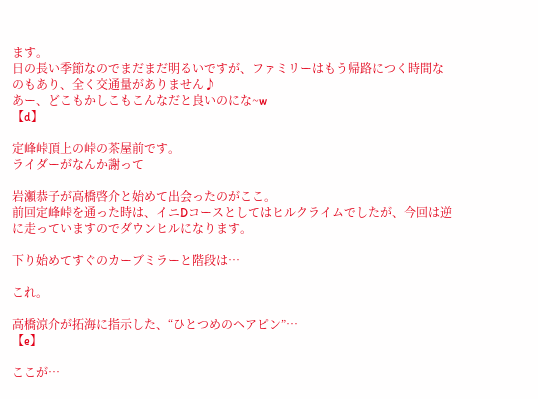ます。
日の長い季節なのでまだまだ明るいですが、ファミリーはもう帰路につく時間なのもあり、全く交通量がありません♪
あー、どこもかしこもこんなだと良いのにな~w
【d】

定峰峠頂上の峠の茶屋前です。
ライダーがなんか謝って

岩瀬恭子が高橋啓介と始めて出会ったのがここ。
前回定峰峠を通った時は、イニDコースとしてはヒルクライムでしたが、今回は逆に走っていますのでダウンヒルになります。

下り始めてすぐのカーブミラーと階段は…

これ。

高橋涼介が拓海に指示した、“ひとつめのヘアピン”…
【e】

ここが…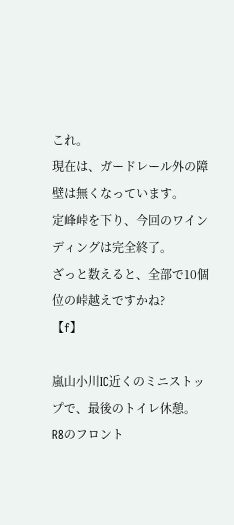これ。
現在は、ガードレール外の障壁は無くなっています。
定峰峠を下り、今回のワインディングは完全終了。
ざっと数えると、全部で10個位の峠越えですかね?
【f】

嵐山小川IC近くのミニストップで、最後のトイレ休憩。
R8のフロント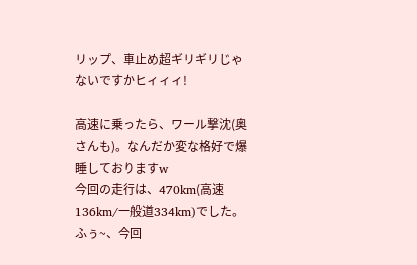リップ、車止め超ギリギリじゃないですかヒィィィ!

高速に乗ったら、ワール撃沈(奥さんも)。なんだか変な格好で爆睡しておりますw
今回の走行は、470km(高速136km/一般道334km)でした。
ふぅ~、今回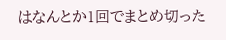はなんとか1回でまとめ切った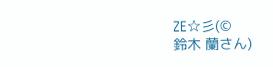ZE☆彡(©
鈴木 蘭さん)